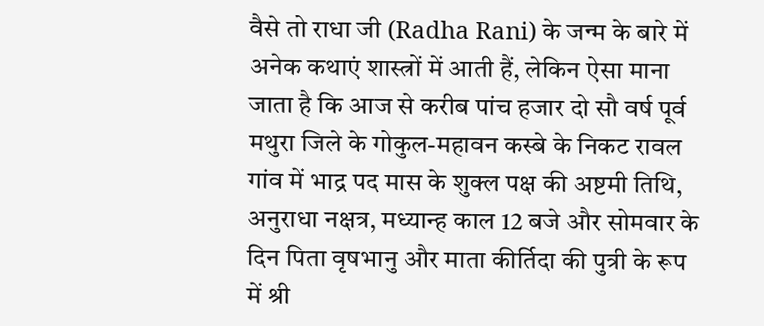वैसे तो राधा जी (Radha Rani) के जन्म के बारे में अनेक कथाएं शास्त्रों में आती हैं, लेकिन ऐसा माना जाता है कि आज से करीब पांच हजार दो सौ वर्ष पूर्व मथुरा जिले के गोकुल-महावन कस्बे के निकट रावल गांव में भाद्र पद मास के शुक्ल पक्ष की अष्टमी तिथि, अनुराधा नक्षत्र, मध्यान्ह काल 12 बजे और सोमवार के दिन पिता वृषभानु और माता कीर्तिदा की पुत्री के रूप में श्री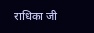राधिका जी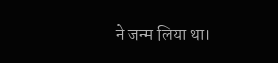ने जन्म लिया था।